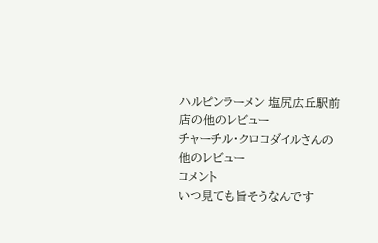ハルピンラーメン 塩尻広丘駅前店の他のレビュー
チャーチル・クロコダイルさんの他のレビュー
コメント
いつ見ても旨そうなんです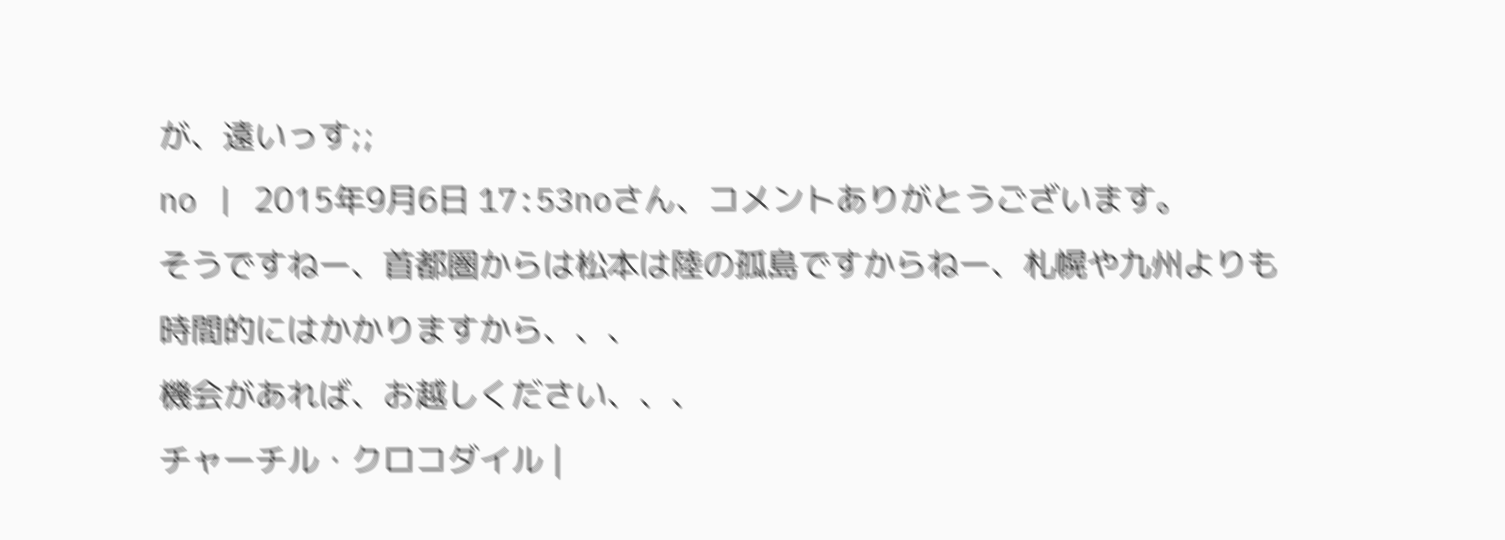が、遠いっす;;
no | 2015年9月6日 17:53noさん、コメントありがとうございます。
そうですねー、首都圏からは松本は陸の孤島ですからねー、札幌や九州よりも
時間的にはかかりますから、、、
機会があれば、お越しください、、、
チャーチル・クロコダイル |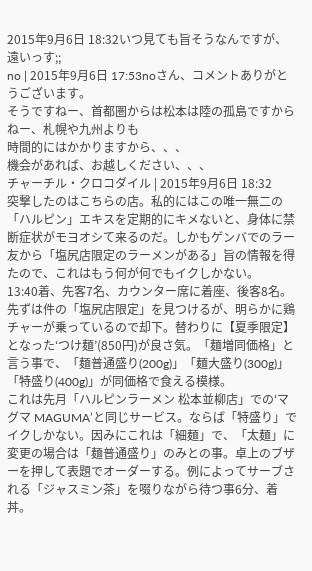2015年9月6日 18:32いつ見ても旨そうなんですが、遠いっす;;
no | 2015年9月6日 17:53noさん、コメントありがとうございます。
そうですねー、首都圏からは松本は陸の孤島ですからねー、札幌や九州よりも
時間的にはかかりますから、、、
機会があれば、お越しください、、、
チャーチル・クロコダイル | 2015年9月6日 18:32
突撃したのはこちらの店。私的にはこの唯一無二の「ハルピン」エキスを定期的にキメないと、身体に禁断症状がモヨオシて来るのだ。しかもゲンバでのラー友から「塩尻店限定のラーメンがある」旨の情報を得たので、これはもう何が何でもイクしかない。
13:40着、先客7名、カウンター席に着座、後客8名。先ずは件の「塩尻店限定」を見つけるが、明らかに鶏チャーが乗っているので却下。替わりに【夏季限定】となった‘つけ麺’(850円)が良さ気。「麺増同価格」と言う事で、「麺普通盛り(200g)」「麺大盛り(300g)」「特盛り(400g)」が同価格で食える模様。
これは先月「ハルピンラーメン 松本並柳店」での‘マグマ MAGUMA’と同じサービス。ならば「特盛り」でイクしかない。因みにこれは「細麺」で、「太麺」に変更の場合は「麺普通盛り」のみとの事。卓上のブザーを押して表題でオーダーする。例によってサーブされる「ジャスミン茶」を啜りながら待つ事6分、着丼。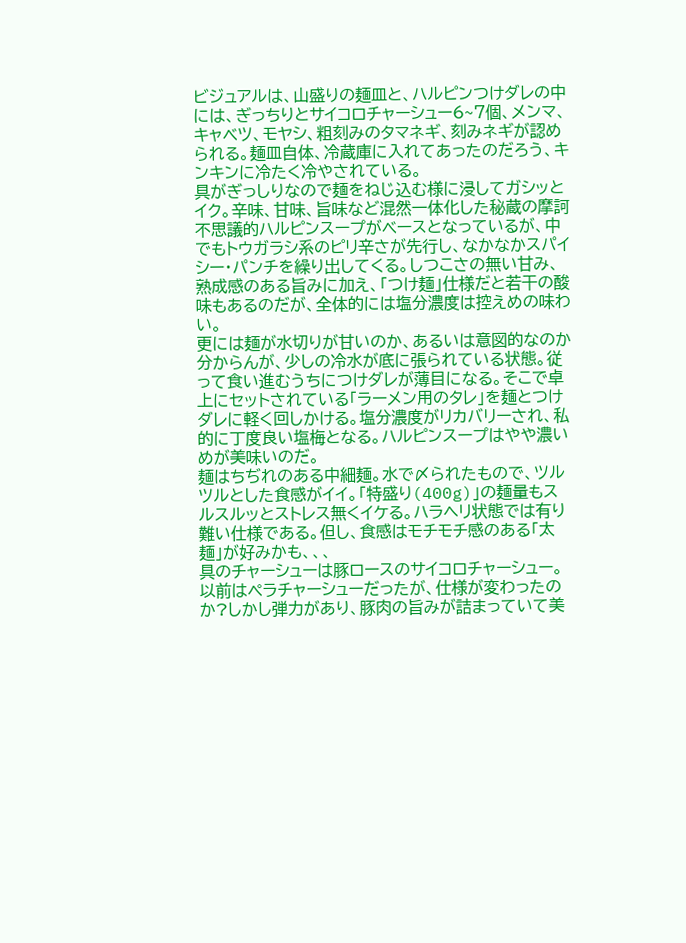ビジュアルは、山盛りの麺皿と、ハルピンつけダレの中には、ぎっちりとサイコロチャーシュー6~7個、メンマ、キャベツ、モヤシ、粗刻みのタマネギ、刻みネギが認められる。麺皿自体、冷蔵庫に入れてあったのだろう、キンキンに冷たく冷やされている。
具がぎっしりなので麺をねじ込む様に浸してガシッとイク。辛味、甘味、旨味など混然一体化した秘蔵の摩訶不思議的ハルピンスープがベースとなっているが、中でもトウガラシ系のピリ辛さが先行し、なかなかスパイシー・パンチを繰り出してくる。しつこさの無い甘み、熟成感のある旨みに加え、「つけ麺」仕様だと若干の酸味もあるのだが、全体的には塩分濃度は控えめの味わい。
更には麺が水切りが甘いのか、あるいは意図的なのか分からんが、少しの冷水が底に張られている状態。従って食い進むうちにつけダレが薄目になる。そこで卓上にセットされている「ラーメン用のタレ」を麺とつけダレに軽く回しかける。塩分濃度がリカバリーされ、私的に丁度良い塩梅となる。ハルピンスープはやや濃いめが美味いのだ。
麺はちぢれのある中細麺。水で〆られたもので、ツルツルとした食感がイイ。「特盛り(400g)」の麺量もスルスルッとストレス無くイケる。ハラヘリ状態では有り難い仕様である。但し、食感はモチモチ感のある「太麺」が好みかも、、、
具のチャーシューは豚ロースのサイコロチャーシュー。以前はペラチャーシューだったが、仕様が変わったのか?しかし弾力があり、豚肉の旨みが詰まっていて美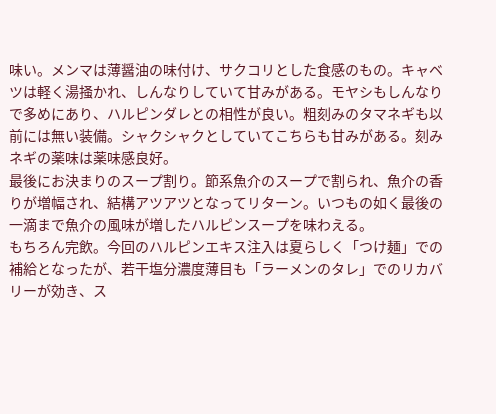味い。メンマは薄醤油の味付け、サクコリとした食感のもの。キャベツは軽く湯掻かれ、しんなりしていて甘みがある。モヤシもしんなりで多めにあり、ハルピンダレとの相性が良い。粗刻みのタマネギも以前には無い装備。シャクシャクとしていてこちらも甘みがある。刻みネギの薬味は薬味感良好。
最後にお決まりのスープ割り。節系魚介のスープで割られ、魚介の香りが増幅され、結構アツアツとなってリターン。いつもの如く最後の一滴まで魚介の風味が増したハルピンスープを味わえる。
もちろん完飲。今回のハルピンエキス注入は夏らしく「つけ麺」での補給となったが、若干塩分濃度薄目も「ラーメンのタレ」でのリカバリーが効き、ス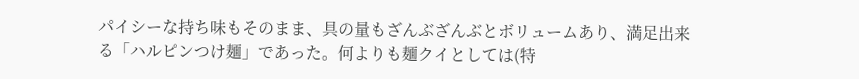パイシーな持ち味もそのまま、具の量もざんぶざんぶとボリュームあり、満足出来る「ハルピンつけ麺」であった。何よりも麺クイとしては(特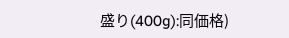盛り(400g):同価格)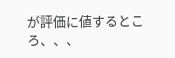が評価に値するところ、、、